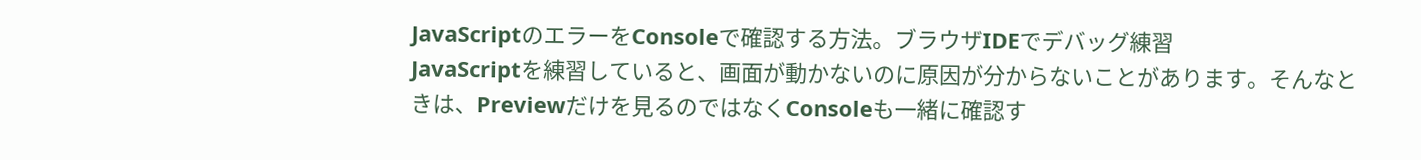JavaScriptのエラーをConsoleで確認する方法。ブラウザIDEでデバッグ練習
JavaScriptを練習していると、画面が動かないのに原因が分からないことがあります。そんなときは、Previewだけを見るのではなくConsoleも一緒に確認す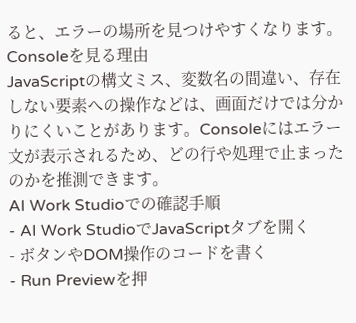ると、エラーの場所を見つけやすくなります。
Consoleを見る理由
JavaScriptの構文ミス、変数名の間違い、存在しない要素への操作などは、画面だけでは分かりにくいことがあります。Consoleにはエラー文が表示されるため、どの行や処理で止まったのかを推測できます。
AI Work Studioでの確認手順
- AI Work StudioでJavaScriptタブを開く
- ボタンやDOM操作のコードを書く
- Run Previewを押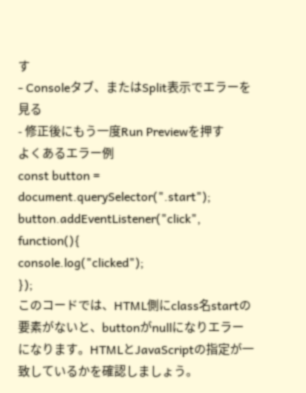す
- Consoleタブ、またはSplit表示でエラーを見る
- 修正後にもう一度Run Previewを押す
よくあるエラー例
const button = document.querySelector(".start");
button.addEventListener("click", function(){
console.log("clicked");
});
このコードでは、HTML側にclass名startの要素がないと、buttonがnullになりエラーになります。HTMLとJavaScriptの指定が一致しているかを確認しましょう。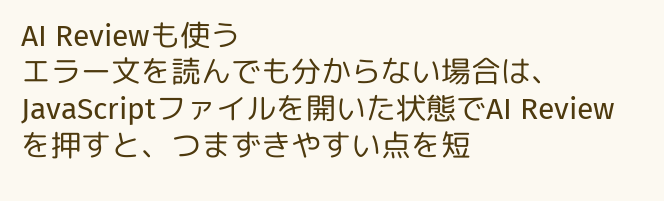AI Reviewも使う
エラー文を読んでも分からない場合は、JavaScriptファイルを開いた状態でAI Reviewを押すと、つまずきやすい点を短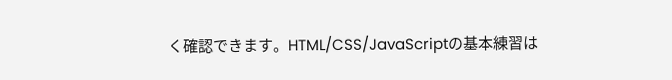く確認できます。HTML/CSS/JavaScriptの基本練習は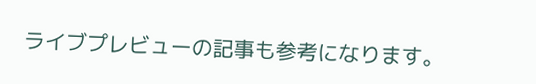ライブプレビューの記事も参考になります。